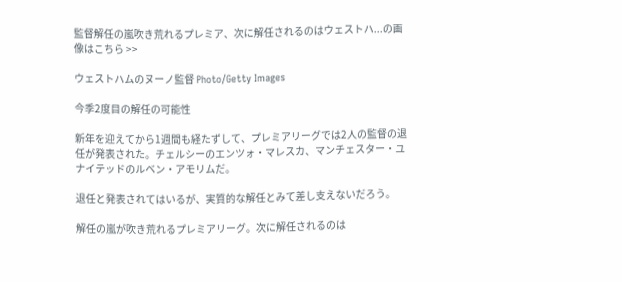監督解任の嵐吹き荒れるプレミア、次に解任されるのはウェストハ...の画像はこちら >>

ウェストハムのヌーノ監督 Photo/Getty Images

今季2度目の解任の可能性

新年を迎えてから1週間も経たずして、プレミアリーグでは2人の監督の退任が発表された。チェルシーのエンツォ・マレスカ、マンチェスター・ユナイテッドのルベン・アモリムだ。

退任と発表されてはいるが、実質的な解任とみて差し支えないだろう。

解任の嵐が吹き荒れるプレミアリーグ。次に解任されるのは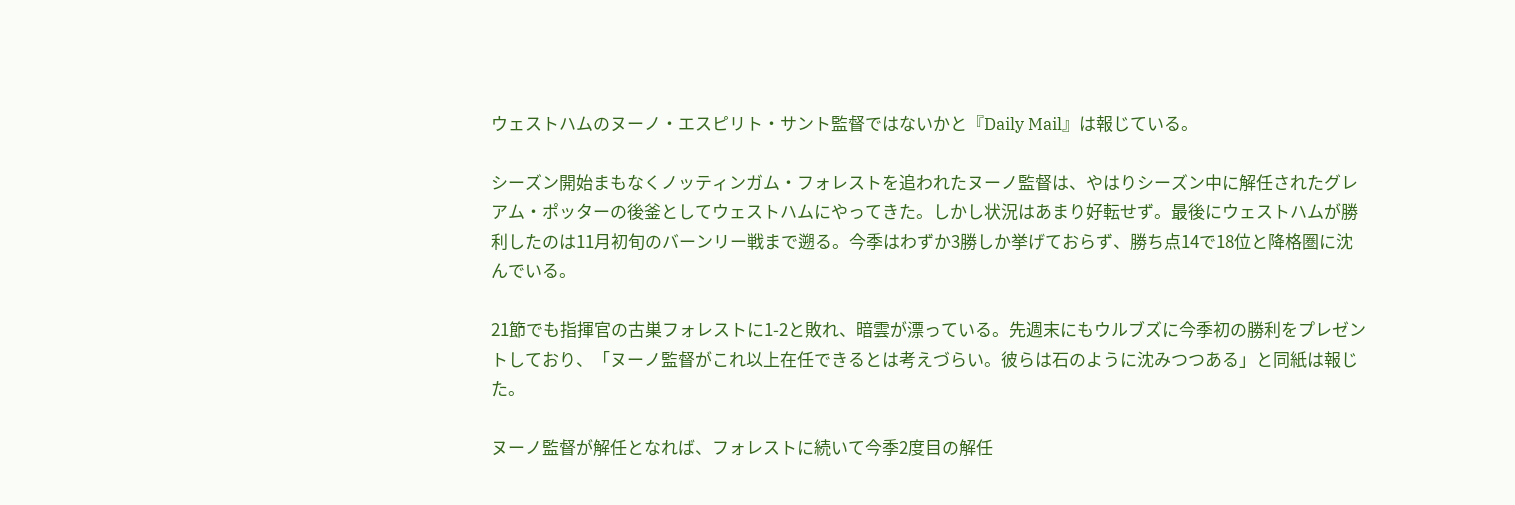ウェストハムのヌーノ・エスピリト・サント監督ではないかと『Daily Mail』は報じている。

シーズン開始まもなくノッティンガム・フォレストを追われたヌーノ監督は、やはりシーズン中に解任されたグレアム・ポッターの後釜としてウェストハムにやってきた。しかし状況はあまり好転せず。最後にウェストハムが勝利したのは11月初旬のバーンリー戦まで遡る。今季はわずか3勝しか挙げておらず、勝ち点14で18位と降格圏に沈んでいる。

21節でも指揮官の古巣フォレストに1-2と敗れ、暗雲が漂っている。先週末にもウルブズに今季初の勝利をプレゼントしており、「ヌーノ監督がこれ以上在任できるとは考えづらい。彼らは石のように沈みつつある」と同紙は報じた。

ヌーノ監督が解任となれば、フォレストに続いて今季2度目の解任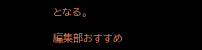となる。

編集部おすすめ